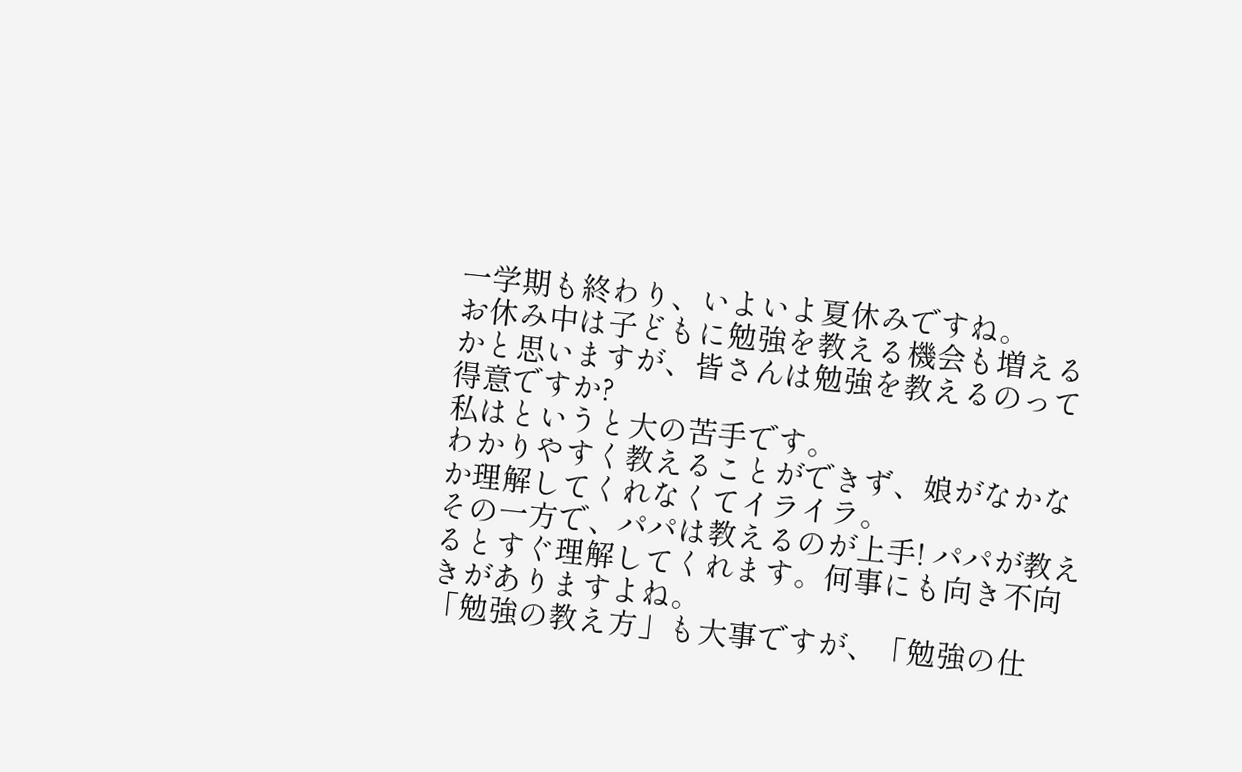一学期も終わり、いよいよ夏休みですね。
お休み中は子どもに勉強を教える機会も増えるかと思いますが、皆さんは勉強を教えるのって得意ですか?
私はというと大の苦手です。
わかりやすく教えることができず、娘がなかなか理解してくれなくてイライラ。
その一方で、パパは教えるのが上手! パパが教えるとすぐ理解してくれます。何事にも向き不向きがありますよね。
「勉強の教え方」も大事ですが、「勉強の仕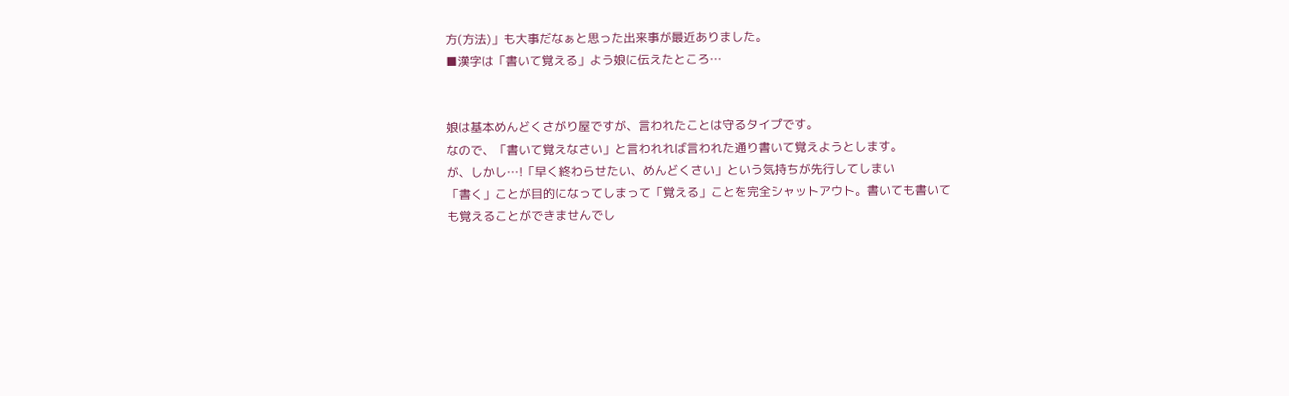方(方法)」も大事だなぁと思った出来事が最近ありました。
■漢字は「書いて覚える」よう娘に伝えたところ…


娘は基本めんどくさがり屋ですが、言われたことは守るタイプです。
なので、「書いて覚えなさい」と言われれば言われた通り書いて覚えようとします。
が、しかし…!「早く終わらせたい、めんどくさい」という気持ちが先行してしまい
「書く」ことが目的になってしまって「覚える」ことを完全シャットアウト。書いても書いても覚えることができませんでし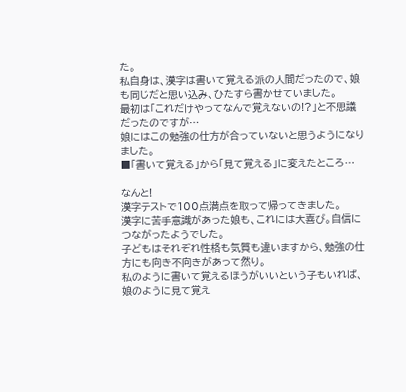た。
私自身は、漢字は書いて覚える派の人間だったので、娘も同じだと思い込み、ひたすら書かせていました。
最初は「これだけやってなんで覚えないの!?」と不思議だったのですが…
娘にはこの勉強の仕方が合っていないと思うようになりました。
■「書いて覚える」から「見て覚える」に変えたところ…

なんと!
漢字テストで100点満点を取って帰ってきました。
漢字に苦手意識があった娘も、これには大喜び。自信につながったようでした。
子どもはそれぞれ性格も気質も違いますから、勉強の仕方にも向き不向きがあって然り。
私のように書いて覚えるほうがいいという子もいれば、娘のように見て覚え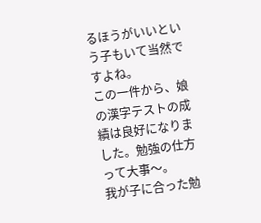るほうがいいという子もいて当然ですよね。
この一件から、娘の漢字テストの成績は良好になりました。勉強の仕方って大事〜。
我が子に合った勉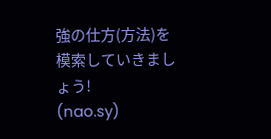強の仕方(方法)を模索していきましょう!
(nao.sy)